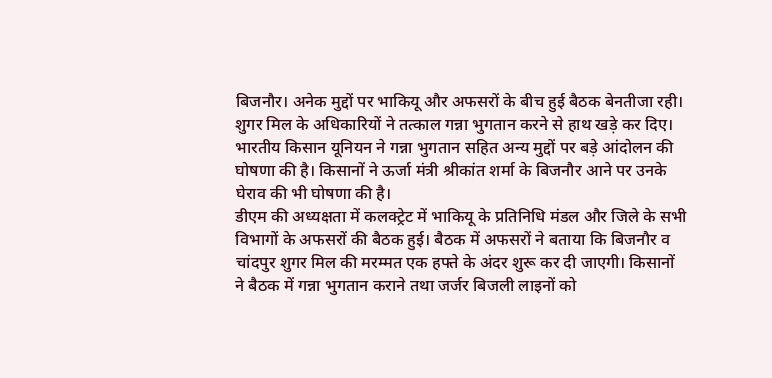बिजनौर। अनेक मुद्दों पर भाकियू और अफसरों के बीच हुई बैठक बेनतीजा रही। शुगर मिल के अधिकारियों ने तत्काल गन्ना भुगतान करने से हाथ खड़े कर दिए। भारतीय किसान यूनियन ने गन्ना भुगतान सहित अन्य मुद्दों पर बड़े आंदोलन की घोषणा की है। किसानों ने ऊर्जा मंत्री श्रीकांत शर्मा के बिजनौर आने पर उनके घेराव की भी घोषणा की है।
डीएम की अध्यक्षता में कलक्ट्रेट में भाकियू के प्रतिनिधि मंडल और जिले के सभी विभागों के अफसरों की बैठक हुई। बैठक में अफसरों ने बताया कि बिजनौर व चांदपुर शुगर मिल की मरम्मत एक हफ्ते के अंदर शुरू कर दी जाएगी। किसानों ने बैठक में गन्ना भुगतान कराने तथा जर्जर बिजली लाइनों को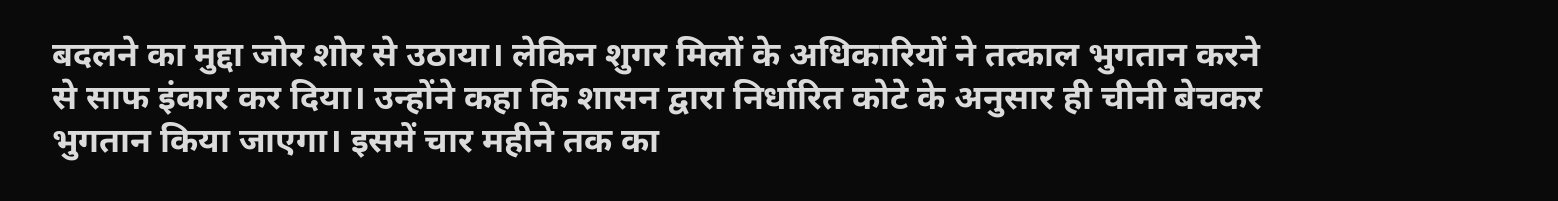बदलने का मुद्दा जोर शोर से उठाया। लेकिन शुगर मिलों के अधिकारियों ने तत्काल भुगतान करने से साफ इंकार कर दिया। उन्होंने कहा कि शासन द्वारा निर्धारित कोटे के अनुसार ही चीनी बेचकर भुगतान किया जाएगा। इसमें चार महीने तक का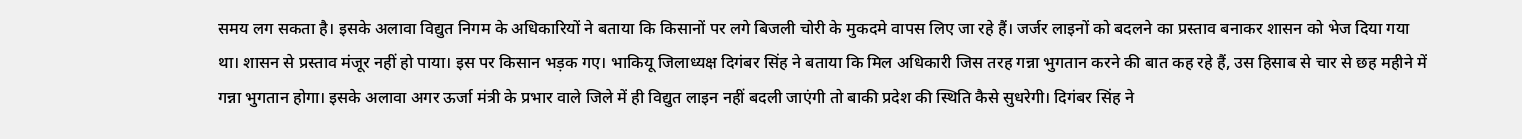समय लग सकता है। इसके अलावा विद्युत निगम के अधिकारियों ने बताया कि किसानों पर लगे बिजली चोरी के मुकदमे वापस लिए जा रहे हैं। जर्जर लाइनों को बदलने का प्रस्ताव बनाकर शासन को भेज दिया गया था। शासन से प्रस्ताव मंजूर नहीं हो पाया। इस पर किसान भड़क गए। भाकियू जिलाध्यक्ष दिगंबर सिंह ने बताया कि मिल अधिकारी जिस तरह गन्ना भुगतान करने की बात कह रहे हैं, उस हिसाब से चार से छह महीने में गन्ना भुगतान होगा। इसके अलावा अगर ऊर्जा मंत्री के प्रभार वाले जिले में ही विद्युत लाइन नहीं बदली जाएंगी तो बाकी प्रदेश की स्थिति कैसे सुधरेगी। दिगंबर सिंह ने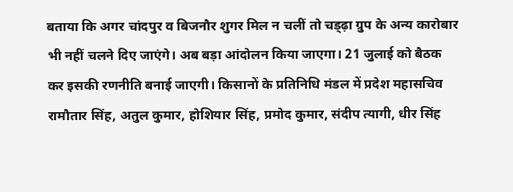बताया कि अगर चांदपुर व बिजनौर शुगर मिल न चलीं तो चड्ढ़ा ग्रुप के अन्य कारोबार भी नहीं चलने दिए जाएंगे। अब बड़ा आंदोलन किया जाएगा। 21 जुलाई को बैठक कर इसकी रणनीति बनाई जाएगी। किसानों के प्रतिनिधि मंडल में प्रदेश महासचिव रामौतार सिंह, अतुल कुमार, होशियार सिंह, प्रमोद कुमार, संदीप त्यागी, धीर सिंह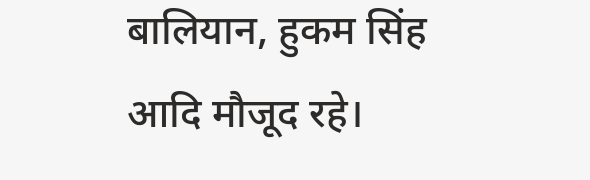बालियान, हुकम सिंह आदि मौजूद रहे।